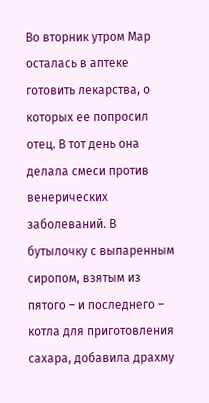Во вторник утром Мар осталась в аптеке готовить лекарства, о которых ее попросил отец. В тот день она делала смеси против венерических заболеваний. В бутылочку с выпаренным сиропом, взятым из пятого – и последнего – котла для приготовления сахара, добавила драхму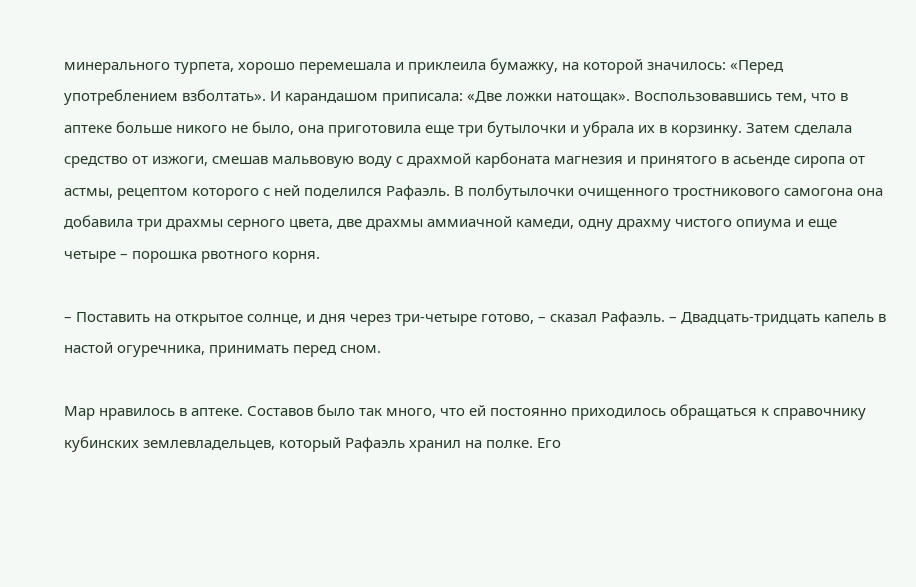минерального турпета, хорошо перемешала и приклеила бумажку, на которой значилось: «Перед употреблением взболтать». И карандашом приписала: «Две ложки натощак». Воспользовавшись тем, что в аптеке больше никого не было, она приготовила еще три бутылочки и убрала их в корзинку. Затем сделала средство от изжоги, смешав мальвовую воду с драхмой карбоната магнезия и принятого в асьенде сиропа от астмы, рецептом которого с ней поделился Рафаэль. В полбутылочки очищенного тростникового самогона она добавила три драхмы серного цвета, две драхмы аммиачной камеди, одну драхму чистого опиума и еще четыре – порошка рвотного корня.

– Поставить на открытое солнце, и дня через три-четыре готово, – сказал Рафаэль. – Двадцать-тридцать капель в настой огуречника, принимать перед сном.

Мар нравилось в аптеке. Составов было так много, что ей постоянно приходилось обращаться к справочнику кубинских землевладельцев, который Рафаэль хранил на полке. Его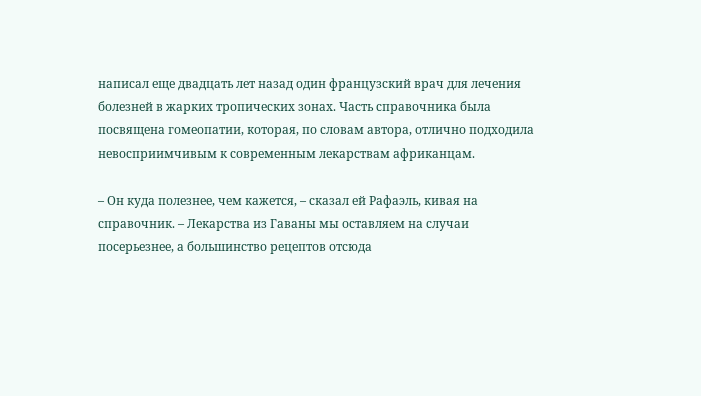написал еще двадцать лет назад один французский врач для лечения болезней в жарких тропических зонах. Часть справочника была посвящена гомеопатии, которая, по словам автора, отлично подходила невосприимчивым к современным лекарствам африканцам.

– Он куда полезнее, чем кажется, – сказал ей Рафаэль, кивая на справочник. – Лекарства из Гаваны мы оставляем на случаи посерьезнее, а большинство рецептов отсюда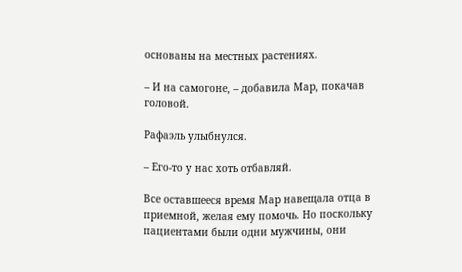основаны на местных растениях.

– И на самогоне, – добавила Мар, покачав головой.

Рафаэль улыбнулся.

– Его-то у нас хоть отбавляй.

Все оставшееся время Мар навещала отца в приемной, желая ему помочь. Но поскольку пациентами были одни мужчины, они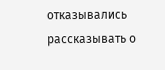отказывались рассказывать о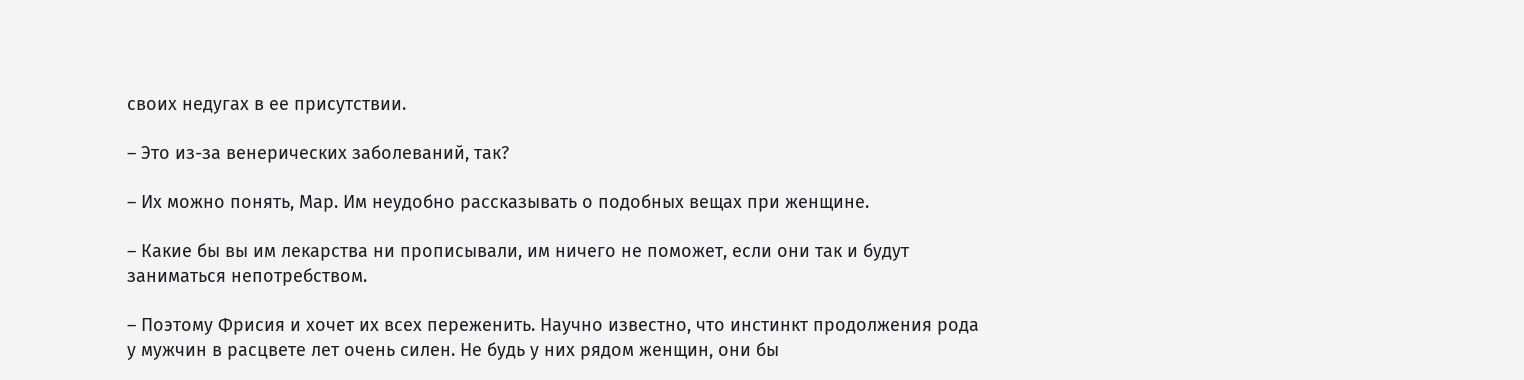своих недугах в ее присутствии.

– Это из-за венерических заболеваний, так?

– Их можно понять, Мар. Им неудобно рассказывать о подобных вещах при женщине.

– Какие бы вы им лекарства ни прописывали, им ничего не поможет, если они так и будут заниматься непотребством.

– Поэтому Фрисия и хочет их всех переженить. Научно известно, что инстинкт продолжения рода у мужчин в расцвете лет очень силен. Не будь у них рядом женщин, они бы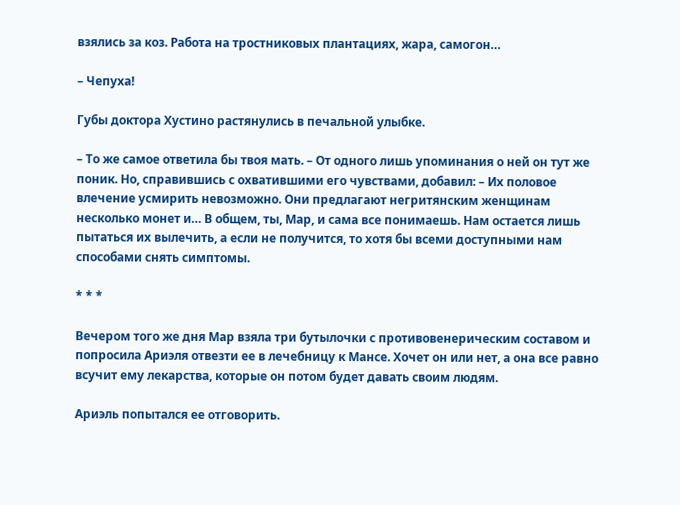взялись за коз. Работа на тростниковых плантациях, жара, самогон…

– Чепуха!

Губы доктора Хустино растянулись в печальной улыбке.

– То же самое ответила бы твоя мать. – От одного лишь упоминания о ней он тут же поник. Но, справившись с охватившими его чувствами, добавил: – Их половое влечение усмирить невозможно. Они предлагают негритянским женщинам несколько монет и… В общем, ты, Мар, и сама все понимаешь. Нам остается лишь пытаться их вылечить, а если не получится, то хотя бы всеми доступными нам способами снять симптомы.

* * *

Вечером того же дня Мар взяла три бутылочки с противовенерическим составом и попросила Ариэля отвезти ее в лечебницу к Мансе. Хочет он или нет, а она все равно всучит ему лекарства, которые он потом будет давать своим людям.

Ариэль попытался ее отговорить.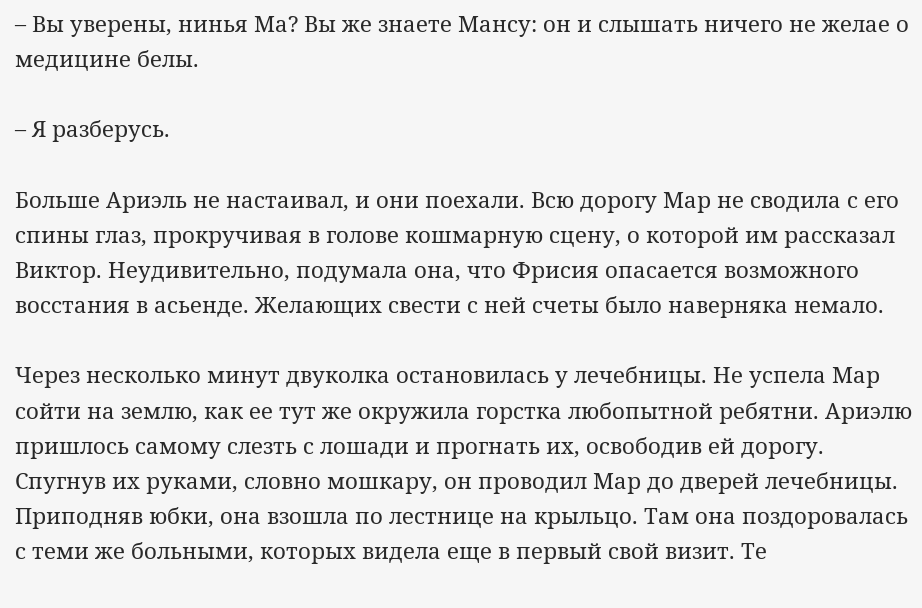– Вы уверены, нинья Ма? Вы же знаете Мансу: он и слышать ничего не желае о медицине белы.

– Я разберусь.

Больше Ариэль не настаивал, и они поехали. Всю дорогу Мар не сводила с его спины глаз, прокручивая в голове кошмарную сцену, о которой им рассказал Виктор. Неудивительно, подумала она, что Фрисия опасается возможного восстания в асьенде. Желающих свести с ней счеты было наверняка немало.

Через несколько минут двуколка остановилась у лечебницы. Не успела Мар сойти на землю, как ее тут же окружила горстка любопытной ребятни. Ариэлю пришлось самому слезть с лошади и прогнать их, освободив ей дорогу. Спугнув их руками, словно мошкару, он проводил Мар до дверей лечебницы. Приподняв юбки, она взошла по лестнице на крыльцо. Там она поздоровалась с теми же больными, которых видела еще в первый свой визит. Те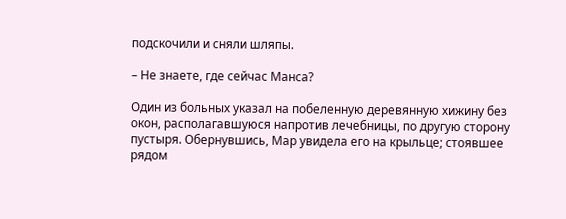подскочили и сняли шляпы.

– Не знаете, где сейчас Манса?

Один из больных указал на побеленную деревянную хижину без окон, располагавшуюся напротив лечебницы, по другую сторону пустыря. Обернувшись, Мар увидела его на крыльце; стоявшее рядом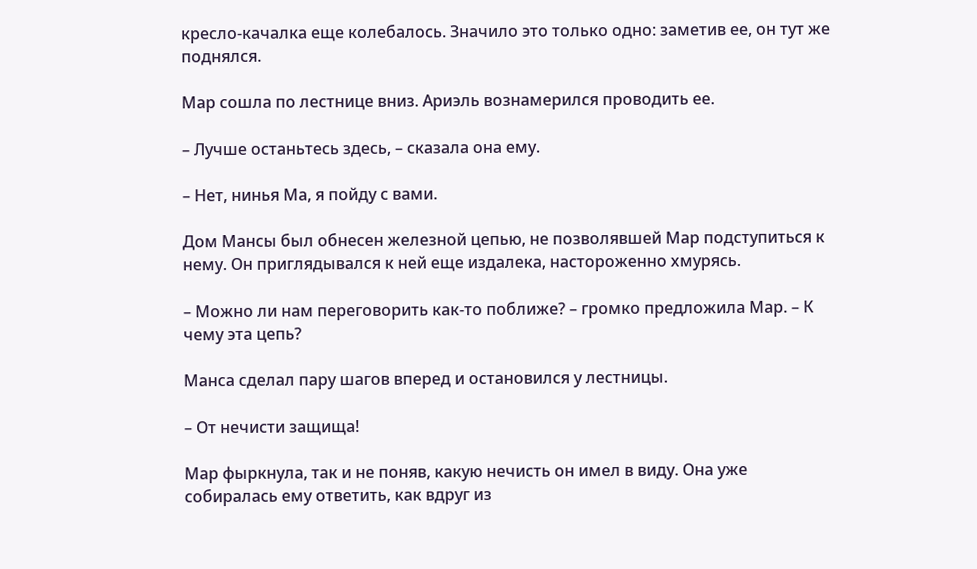кресло-качалка еще колебалось. Значило это только одно: заметив ее, он тут же поднялся.

Мар сошла по лестнице вниз. Ариэль вознамерился проводить ее.

– Лучше останьтесь здесь, – сказала она ему.

– Нет, нинья Ма, я пойду с вами.

Дом Мансы был обнесен железной цепью, не позволявшей Мар подступиться к нему. Он приглядывался к ней еще издалека, настороженно хмурясь.

– Можно ли нам переговорить как-то поближе? – громко предложила Мар. – К чему эта цепь?

Манса сделал пару шагов вперед и остановился у лестницы.

– От нечисти защища!

Мар фыркнула, так и не поняв, какую нечисть он имел в виду. Она уже собиралась ему ответить, как вдруг из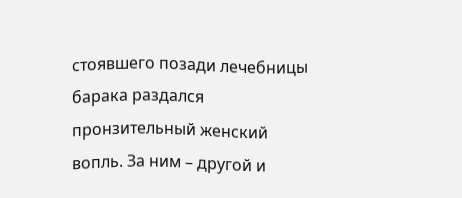стоявшего позади лечебницы барака раздался пронзительный женский вопль. За ним – другой и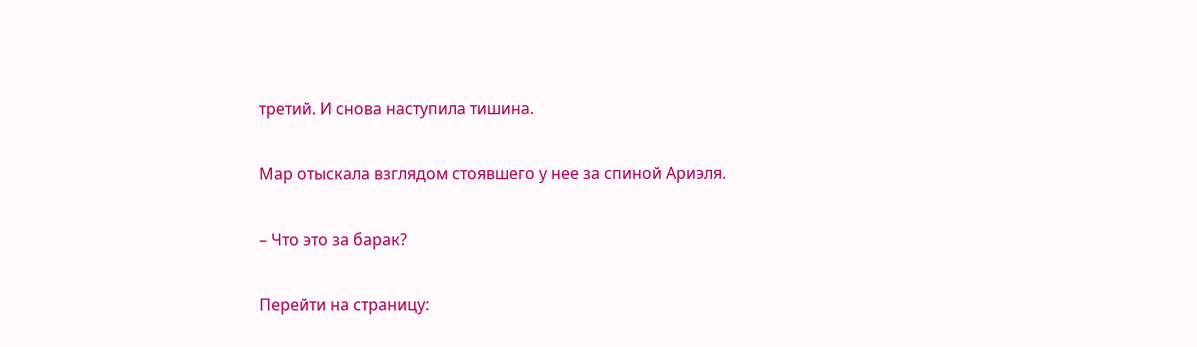третий. И снова наступила тишина.

Мар отыскала взглядом стоявшего у нее за спиной Ариэля.

– Что это за барак?

Перейти на страницу: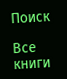Поиск

Все книги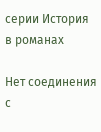серии История в романах

Нет соединения с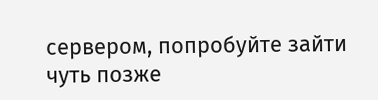сервером, попробуйте зайти чуть позже